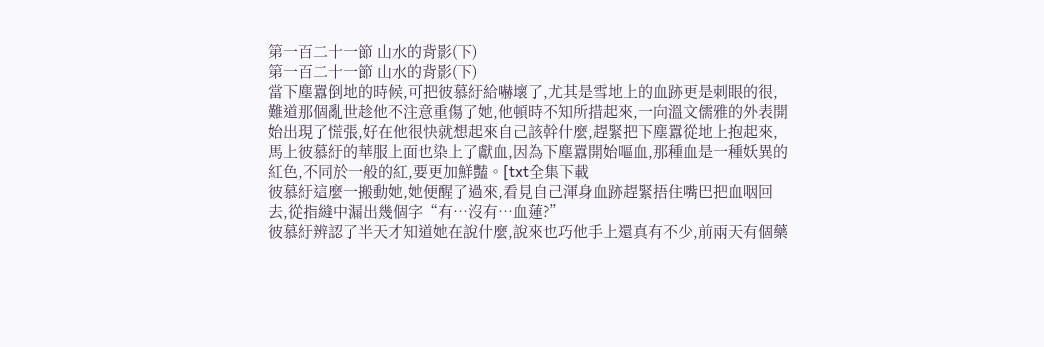第一百二十一節 山水的背影(下)
第一百二十一節 山水的背影(下)
當下塵囂倒地的時候,可把彼慕紆給嚇壞了,尤其是雪地上的血跡更是刺眼的很,難道那個亂世趁他不注意重傷了她,他頓時不知所措起來,一向溫文儒雅的外表開始出現了慌張,好在他很快就想起來自己該幹什麼,趕緊把下塵囂從地上抱起來,馬上彼慕紆的華服上面也染上了獻血,因為下塵囂開始嘔血,那種血是一種妖異的紅色,不同於一般的紅,要更加鮮豔。[txt全集下載
彼慕紆這麼一搬動她,她便醒了過來,看見自己渾身血跡趕緊捂住嘴巴把血咽回去,從指縫中漏出幾個字“有…沒有…血蓮?”
彼慕紆辨認了半天才知道她在說什麼,說來也巧他手上還真有不少,前兩天有個藥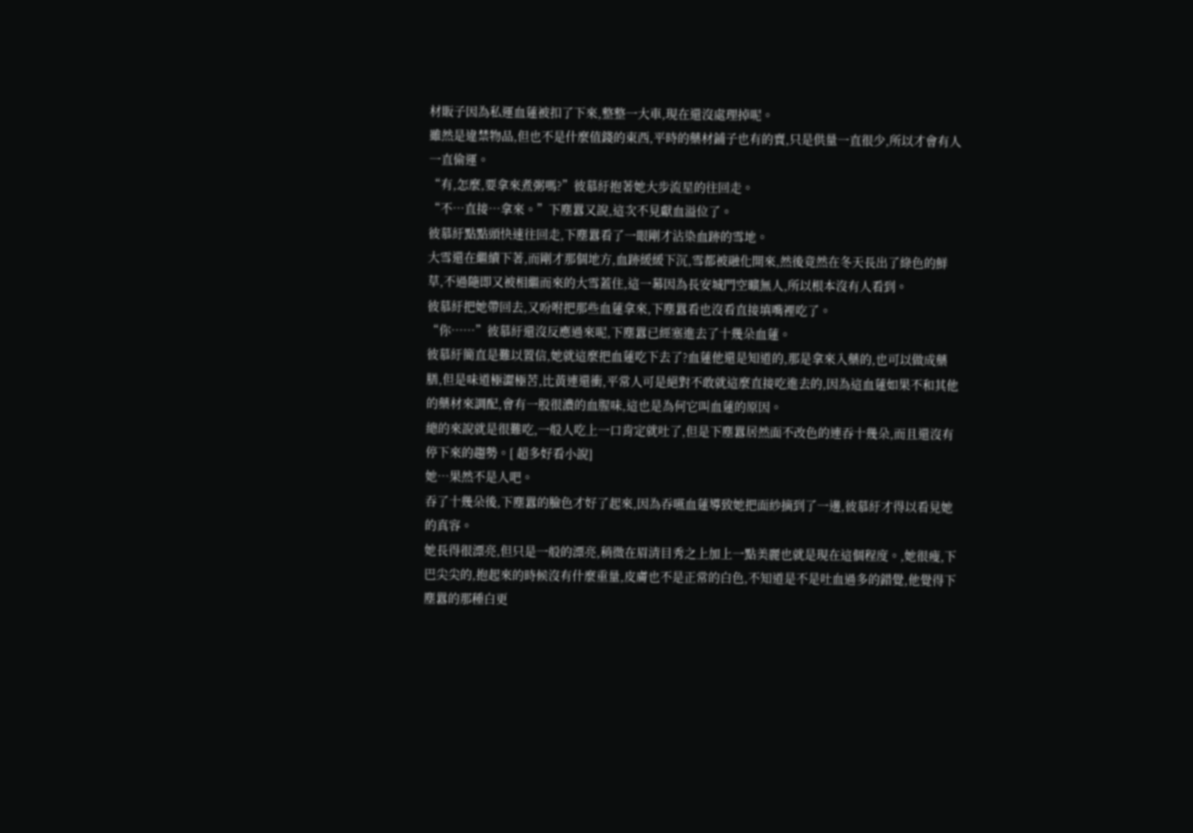材販子因為私運血蓮被扣了下來,整整一大車,現在還沒處理掉呢。
雖然是違禁物品,但也不是什麼值錢的東西,平時的藥材鋪子也有的賣,只是供量一直很少,所以才會有人一直偷運。
“有,怎麼,要拿來煮粥嗎?”彼慕紆抱著她大步流星的往回走。
“不…直接…拿來。”下塵囂又說,這次不見獻血溢位了。
彼慕紆點點頭快速往回走,下塵囂看了一眼剛才沾染血跡的雪地。
大雪還在繼續下著,而剛才那個地方,血跡緩緩下沉,雪都被融化開來,然後竟然在冬天長出了綠色的鮮草,不過隨即又被相繼而來的大雪蓋住,這一幕因為長安城門空曠無人,所以根本沒有人看到。
彼慕紆把她帶回去,又吩咐把那些血蓮拿來,下塵囂看也沒看直接填嘴裡吃了。
“你……”彼慕紆還沒反應過來呢,下塵囂已經塞進去了十幾朵血蓮。
彼慕紆簡直是難以置信,她就這麼把血蓮吃下去了?血蓮他還是知道的,那是拿來入藥的,也可以做成藥膳,但是味道極澀極苦,比黃連還衝,平常人可是絕對不敢就這麼直接吃進去的,因為這血蓮如果不和其他的藥材來調配,會有一股很濃的血腥味,這也是為何它叫血蓮的原因。
總的來說就是很難吃,一般人吃上一口肯定就吐了,但是下塵囂居然面不改色的連吞十幾朵,而且還沒有停下來的趨勢。[ 超多好看小說]
她…果然不是人吧。
吞了十幾朵後,下塵囂的臉色才好了起來,因為吞嚥血蓮導致她把面紗摘到了一邊,彼慕紆才得以看見她的真容。
她長得很漂亮,但只是一般的漂亮,稍微在眉清目秀之上加上一點美麗也就是現在這個程度。,她很瘦,下巴尖尖的,抱起來的時候沒有什麼重量,皮膚也不是正常的白色,不知道是不是吐血過多的錯覺,他覺得下塵囂的那種白更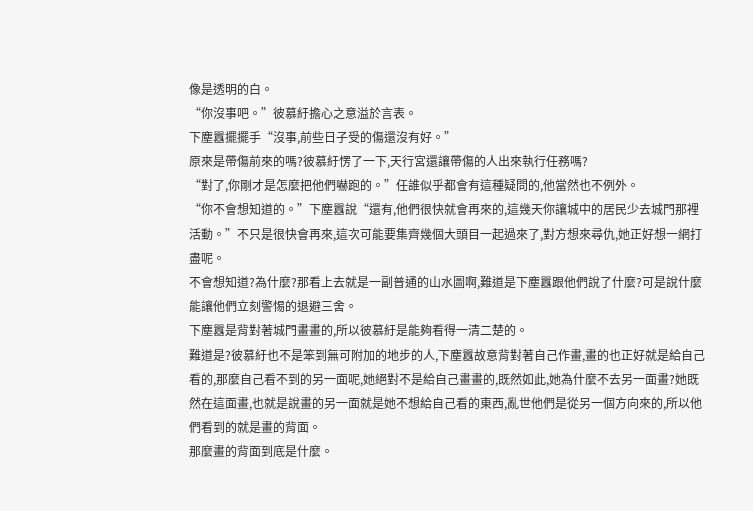像是透明的白。
“你沒事吧。”彼慕紆擔心之意溢於言表。
下塵囂擺擺手“沒事,前些日子受的傷還沒有好。”
原來是帶傷前來的嗎?彼慕紆愣了一下,天行宮還讓帶傷的人出來執行任務嗎?
“對了,你剛才是怎麼把他們嚇跑的。”任誰似乎都會有這種疑問的,他當然也不例外。
“你不會想知道的。”下塵囂說“還有,他們很快就會再來的,這幾天你讓城中的居民少去城門那裡活動。”不只是很快會再來,這次可能要集齊幾個大頭目一起過來了,對方想來尋仇,她正好想一網打盡呢。
不會想知道?為什麼?那看上去就是一副普通的山水圖啊,難道是下塵囂跟他們說了什麼?可是說什麼能讓他們立刻警惕的退避三舍。
下塵囂是背對著城門畫畫的,所以彼慕紆是能夠看得一清二楚的。
難道是?彼慕紆也不是笨到無可附加的地步的人,下塵囂故意背對著自己作畫,畫的也正好就是給自己看的,那麼自己看不到的另一面呢,她絕對不是給自己畫畫的,既然如此,她為什麼不去另一面畫?她既然在這面畫,也就是說畫的另一面就是她不想給自己看的東西,亂世他們是從另一個方向來的,所以他們看到的就是畫的背面。
那麼畫的背面到底是什麼。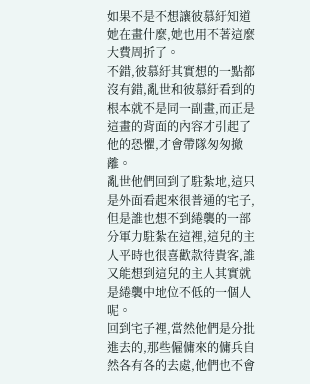如果不是不想讓彼慕紆知道她在畫什麼,她也用不著這麼大費周折了。
不錯,彼慕紆其實想的一點都沒有錯,亂世和彼慕紆看到的根本就不是同一副畫,而正是這畫的背面的內容才引起了他的恐懼,才會帶隊匆匆撤離。
亂世他們回到了駐紮地,這只是外面看起來很普通的宅子,但是誰也想不到綣襲的一部分軍力駐紮在這裡,這兒的主人平時也很喜歡款待貴客,誰又能想到這兒的主人其實就是綣襲中地位不低的一個人呢。
回到宅子裡,當然他們是分批進去的,那些僱傭來的傭兵自然各有各的去處,他們也不會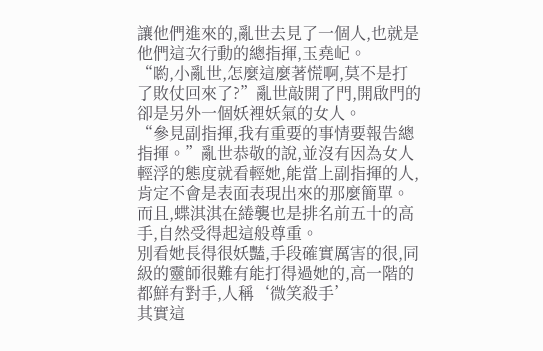讓他們進來的,亂世去見了一個人,也就是他們這次行動的總指揮,玉堯屺。
“喲,小亂世,怎麼這麼著慌啊,莫不是打了敗仗回來了?”亂世敲開了門,開啟門的卻是另外一個妖裡妖氣的女人。
“參見副指揮,我有重要的事情要報告總指揮。”亂世恭敬的說,並沒有因為女人輕浮的態度就看輕她,能當上副指揮的人,肯定不會是表面表現出來的那麼簡單。而且,蝶淇淇在綣襲也是排名前五十的高手,自然受得起這般尊重。
別看她長得很妖豔,手段確實厲害的很,同級的靈師很難有能打得過她的,高一階的都鮮有對手,人稱‘微笑殺手’
其實這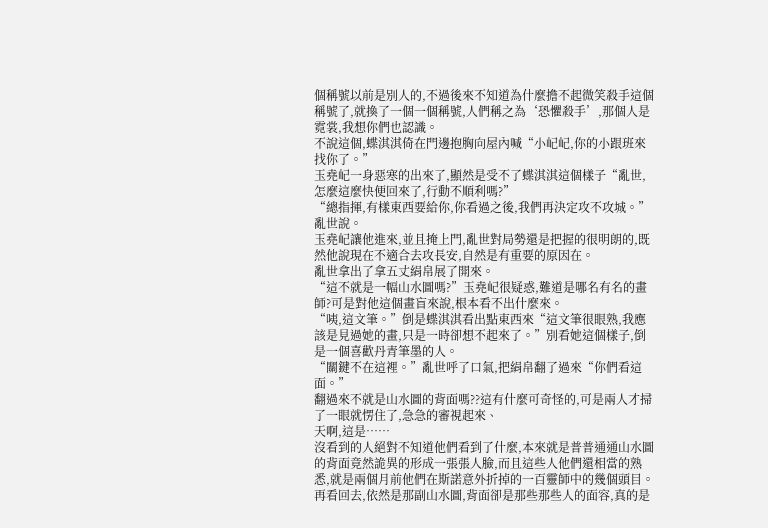個稱號以前是別人的,不過後來不知道為什麼擔不起微笑殺手這個稱號了,就換了一個一個稱號,人們稱之為‘恐懼殺手’,那個人是霓裳,我想你們也認識。
不說這個,蝶淇淇倚在門邊抱胸向屋內喊“小屺屺,你的小跟班來找你了。”
玉堯屺一身惡寒的出來了,顯然是受不了蝶淇淇這個樣子“亂世,怎麼這麼快便回來了,行動不順利嗎?”
“總指揮,有樣東西要給你,你看過之後,我們再決定攻不攻城。”亂世說。
玉堯屺讓他進來,並且掩上門,亂世對局勢還是把握的很明朗的,既然他說現在不適合去攻長安,自然是有重要的原因在。
亂世拿出了拿五丈絹帛展了開來。
“這不就是一幅山水圖嗎?”玉堯屺很疑惑,難道是哪名有名的畫師?可是對他這個畫盲來說,根本看不出什麼來。
“咦,這文筆。”倒是蝶淇淇看出點東西來“這文筆很眼熟,我應該是見過她的畫,只是一時卻想不起來了。”別看她這個樣子,倒是一個喜歡丹青筆墨的人。
“關鍵不在這裡。”亂世呼了口氣,把絹帛翻了過來“你們看這面。”
翻過來不就是山水圖的背面嗎??這有什麼可奇怪的,可是兩人才掃了一眼就愣住了,急急的審視起來、
天啊,這是……
沒看到的人絕對不知道他們看到了什麼,本來就是普普通通山水圖的背面竟然詭異的形成一張張人臉,而且這些人他們還相當的熟悉,就是兩個月前他們在斯諾意外折掉的一百靈師中的幾個頭目。
再看回去,依然是那副山水圖,背面卻是那些那些人的面容,真的是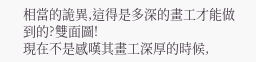相當的詭異,這得是多深的畫工才能做到的?雙面圖!
現在不是感嘆其畫工深厚的時候,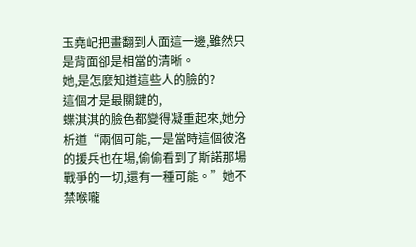玉堯屺把畫翻到人面這一邊,雖然只是背面卻是相當的清晰。
她,是怎麼知道這些人的臉的?
這個才是最關鍵的,
蝶淇淇的臉色都變得凝重起來,她分析道“兩個可能,一是當時這個彼洛的援兵也在場,偷偷看到了斯諾那場戰爭的一切,還有一種可能。”她不禁喉嚨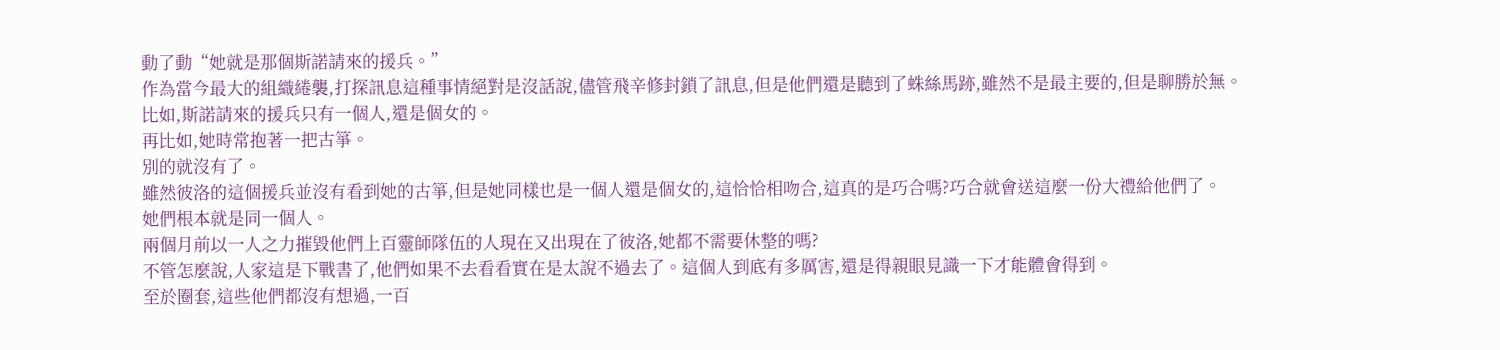動了動“她就是那個斯諾請來的援兵。”
作為當今最大的組織綣襲,打探訊息這種事情絕對是沒話說,儘管飛辛修封鎖了訊息,但是他們還是聽到了蛛絲馬跡,雖然不是最主要的,但是聊勝於無。
比如,斯諾請來的援兵只有一個人,還是個女的。
再比如,她時常抱著一把古箏。
別的就沒有了。
雖然彼洛的這個援兵並沒有看到她的古箏,但是她同樣也是一個人還是個女的,這恰恰相吻合,這真的是巧合嗎?巧合就會送這麼一份大禮給他們了。
她們根本就是同一個人。
兩個月前以一人之力摧毀他們上百靈師隊伍的人現在又出現在了彼洛,她都不需要休整的嗎?
不管怎麼說,人家這是下戰書了,他們如果不去看看實在是太說不過去了。這個人到底有多厲害,還是得親眼見識一下才能體會得到。
至於圈套,這些他們都沒有想過,一百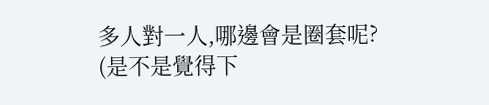多人對一人,哪邊會是圈套呢?
(是不是覺得下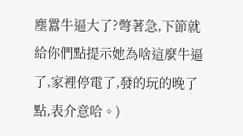塵囂牛逼大了?彆著急,下節就給你們點提示她為啥這麼牛逼了,家裡停電了,發的玩的晚了點,表介意哈。)